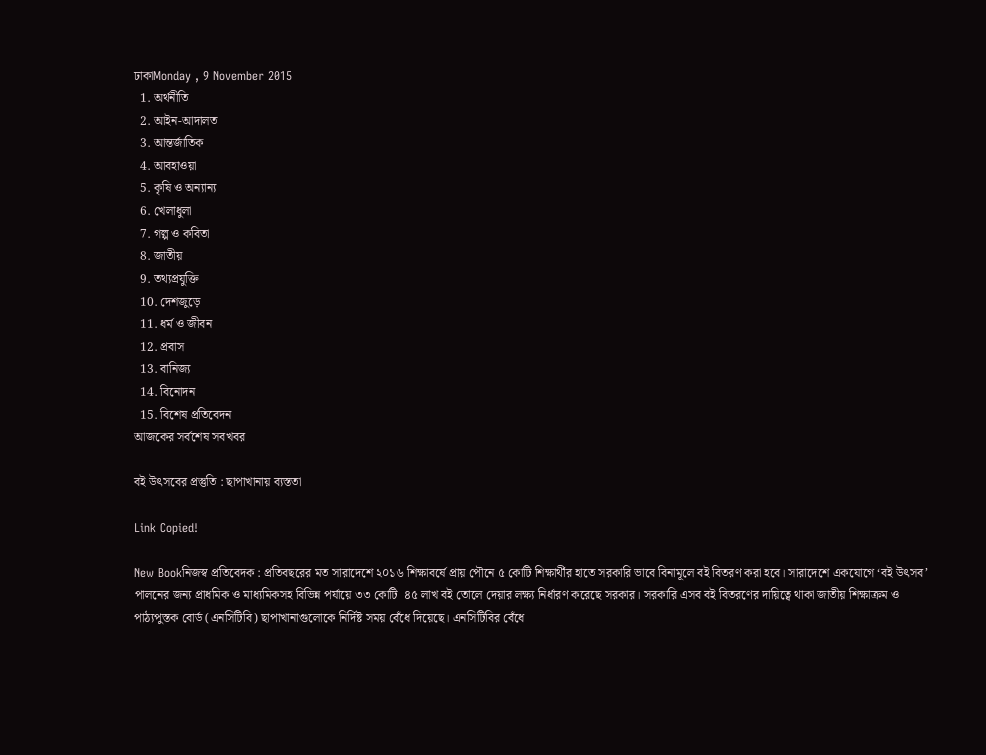ঢাকাMonday , 9 November 2015
  1. অর্থনীতি
  2. আইন-আদালত
  3. আন্তর্জাতিক
  4. আবহাওয়া
  5. কৃষি ও অন্যান্য
  6. খেলাধুলা
  7. গল্প ও কবিতা
  8. জাতীয়
  9. তথ্যপ্রযুক্তি
  10. দেশজুড়ে
  11. ধর্ম ও জীবন
  12. প্রবাস
  13. বানিজ্য
  14. বিনোদন
  15. বিশেষ প্রতিবেদন
আজকের সর্বশেষ সবখবর

বই উৎসবের প্রস্তুতি : ছাপাখানায় ব্যস্ততা

Link Copied!

New Bookনিজস্ব প্রতিবেদক : প্রতিবছরের মত সারাদেশে ২০১৬ শিক্ষাবর্ষে প্রায় পৌনে ৫ কোটি শিক্ষার্থীর হাতে সরকারি ভাবে বিনামূলে বই বিতরণ করা হবে। সারাদেশে একযোগে ‘বই উৎসব’ পালনের জন্য প্রাধমিক ও মাধ্যমিকসহ বিভিন্ন পর্যায়ে ৩৩ কোটি  ৪৫ লাখ বই তোলে দেয়ার লক্ষ্য নির্ধারণ করেছে সরকার। সরকারি এসব বই বিতরণের দায়িত্বে থাকা জাতীয় শিক্ষাক্রম ও পাঠ্যপুস্তক বোর্ড (এনসিটিবি) ছাপাখানাগুলোকে নির্দিষ্ট সময় বেঁধে দিয়েছে। এনসিটিবির বেঁধে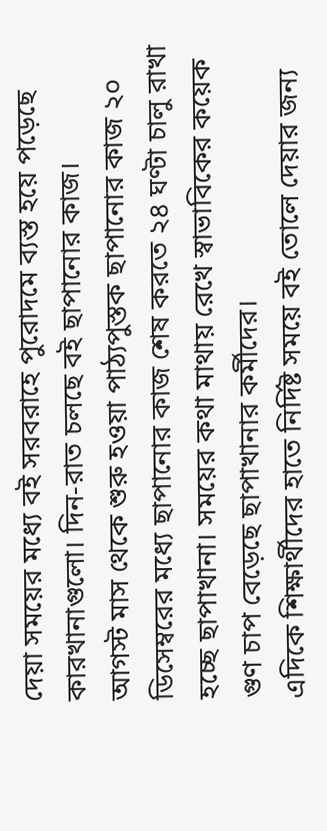দেয়া সময়ের মধ্যে বই সরবরাহে পুরোদমে ব্যস্ত হয়ে পড়েছে কারখানাগুলো। দিন-রাত চলছে বই ছাপানোর কাজ।
আগস্ট মাস থেকে শুরু হওয়া পাঠ্যপুস্তক ছাপানোর কাজ ২০ ডিসেম্বরের মধ্যে ছাপানোর কাজ শেষ করতে ২৪ ঘণ্টা চালু রাখা হচ্ছে ছাপাখানা। সময়ের কথা মাথায় রেখে স্বাভাবিকের কয়েক গুণ চাপ বেড়েছে ছাপাখানার কর্মীদের।
এদিকে শিক্ষার্থীদের হাতে নির্দিষ্ট সময়ে বই তোলে দেয়ার জন্য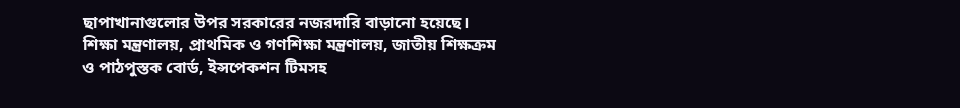ছাপাখানাগুলোর উপর সরকারের নজরদারি বাড়ানো হয়েছে। শিক্ষা মন্ত্রণালয়, প্রাথমিক ও গণশিক্ষা মন্ত্রণালয়, জাতীয় শিক্ষক্রম ও পাঠপুস্তক বোর্ড, ইন্সপেকশন টিমসহ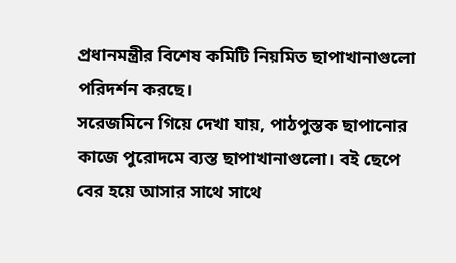প্রধানমন্ত্রীর বিশেষ কমিটি নিয়মিত ছাপাখানাগুলো পরিদর্শন করছে।
সরেজমিনে গিয়ে দেখা যায়, পাঠপুস্তক ছাপানোর কাজে পুরোদমে ব্যস্ত ছাপাখানাগুলো। বই ছেপে বের হয়ে আসার সাথে সাথে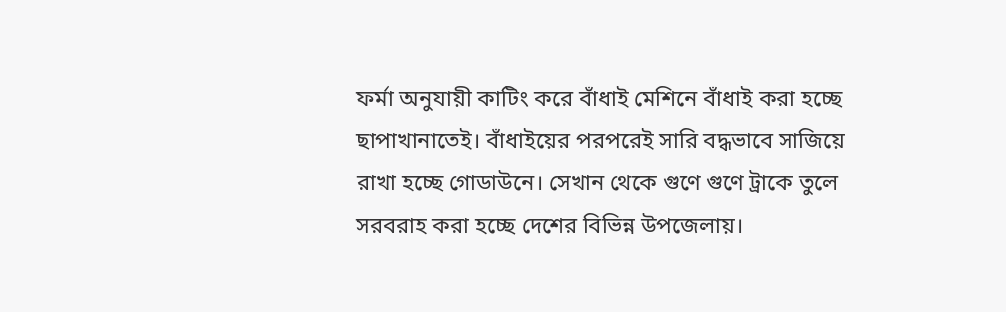ফর্মা অনুযায়ী কাটিং করে বাঁধাই মেশিনে বাঁধাই করা হচ্ছে ছাপাখানাতেই। বাঁধাইয়ের পরপরেই সারি বদ্ধভাবে সাজিয়ে রাখা হচ্ছে গোডাউনে। সেখান থেকে গুণে গুণে ট্রাকে তুলে সরবরাহ করা হচ্ছে দেশের বিভিন্ন উপজেলায়।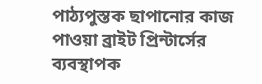পাঠ্যপুস্তক ছাপানোর কাজ পাওয়া ব্রাইট প্রিন্টার্সের ব্যবস্থাপক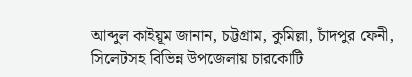আব্দুল কাইয়ূম জানান, চট্টগ্রাম, কুমিল্লা, চাঁদপুর ফেনী, সিলেটসহ বিভিন্ন উপজেলায় চারকোটি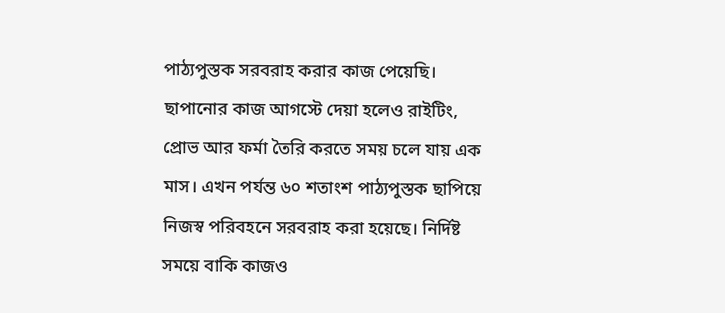পাঠ্যপুস্তক সরবরাহ করার কাজ পেয়েছি। ছাপানোর কাজ আগস্টে দেয়া হলেও রাইটিং, প্রোভ আর ফর্মা তৈরি করতে সময় চলে যায় এক মাস। এখন পর্যন্ত ৬০ শতাংশ পাঠ্যপুস্তক ছাপিয়ে নিজস্ব পরিবহনে সরবরাহ করা হয়েছে। নির্দিষ্ট সময়ে বাকি কাজও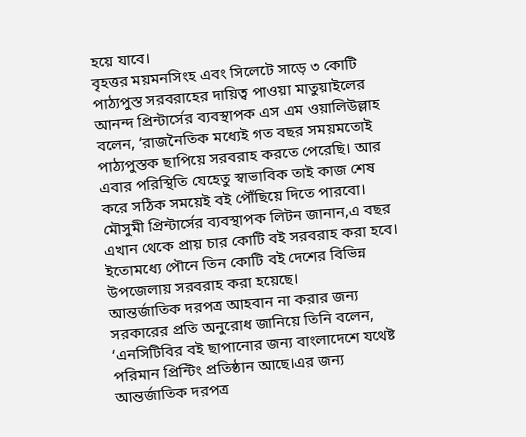হয়ে যাবে।
বৃহত্তর ময়মনসিংহ এবং সিলেটে সাড়ে ৩ কোটি পাঠ্যপুস্ত সরবরাহের দায়িত্ব পাওয়া মাতুয়াইলের আনন্দ প্রিন্টার্সের ব্যবস্থাপক এস এম ওয়ালিউল্লাহ বলেন, ‘রাজনৈতিক মধ্যেই গত বছর সময়মতোই পাঠ্যপুস্তক ছাপিয়ে সরবরাহ করতে পেরেছি। আর এবার পরিস্থিতি যেহেতু স্বাভাবিক তাই কাজ শেষ করে সঠিক সময়েই বই পৌঁছিয়ে দিতে পারবো।
মৌসুমী প্রিন্টার্সের ব্যবস্থাপক লিটন জানান,এ বছর এখান থেকে প্রায় চার কোটি বই সরবরাহ করা হবে। ইতোমধ্যে পৌনে তিন কোটি বই দেশের বিভিন্ন উপজেলায় সরবরাহ করা হয়েছে।
আন্তর্জাতিক দরপত্র আহবান না করার জন্য সরকারের প্রতি অনুরোধ জানিয়ে তিনি বলেন, ‘এনসিটিবির বই ছাপানোর জন্য বাংলাদেশে যথেষ্ট পরিমান প্রিন্টিং প্রতিষ্ঠান আছে।এর জন্য আন্তর্জাতিক দরপত্র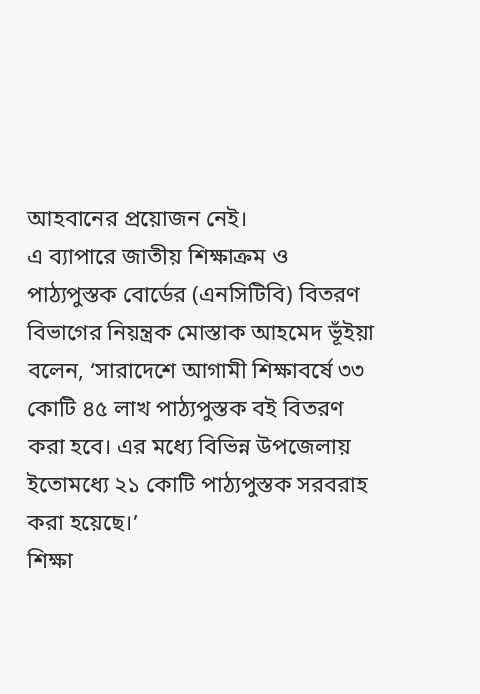আহবানের প্রয়োজন নেই।
এ ব্যাপারে জাতীয় শিক্ষাক্রম ও পাঠ্যপুস্তক বোর্ডের (এনসিটিবি) বিতরণ বিভাগের নিয়ন্ত্রক মোস্তাক আহমেদ ভূঁইয়া বলেন, ‘সারাদেশে আগামী শিক্ষাবর্ষে ৩৩ কোটি ৪৫ লাখ পাঠ্যপুস্তক বই বিতরণ করা হবে। এর মধ্যে বিভিন্ন উপজেলায় ইতোমধ্যে ২১ কোটি পাঠ্যপুস্তক সরবরাহ করা হয়েছে।’
শিক্ষা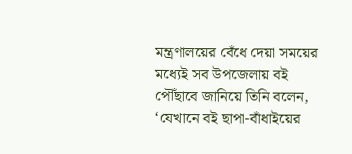মন্ত্রণালয়ের বেঁধে দেয়া সময়ের মধ্যেই সব উপজেলায় বই পৌঁছাবে জানিয়ে তিনি বলেন, ‘যেখানে বই ছাপা-বাঁধাইয়ের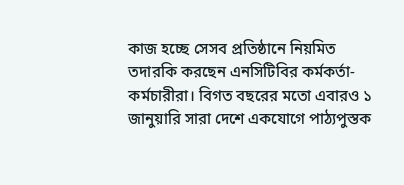কাজ হচ্ছে সেসব প্রতিষ্ঠানে নিয়মিত তদারকি করছেন এনসিটিবির কর্মকর্তা-কর্মচারীরা। বিগত বছরের মতো এবারও ১ জানুয়ারি সারা দেশে একযোগে পাঠ্যপুস্তক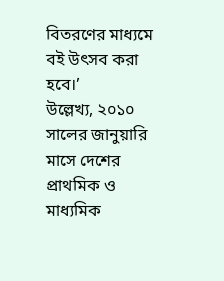বিতরণের মাধ্যমে বই উৎসব করা হবে।’
উল্লেখ্য, ২০১০ সালের জানুয়ারি মাসে দেশের প্রাথমিক ও মাধ্যমিক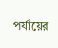পর্যায়ের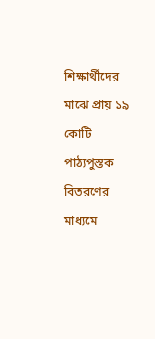শিক্ষার্থীদের মাঝে প্রায় ১৯ কোটি পাঠ্যপুস্তক বিতরণের মাধ্যমে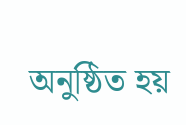অনুষ্ঠিত হয়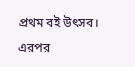প্রথম বই উৎসব। এরপর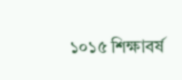১০১৫ শিক্ষাবর্ষ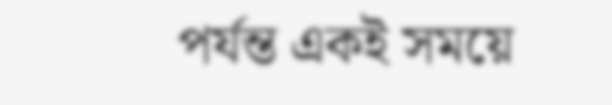পর্যন্ত একই সময়ে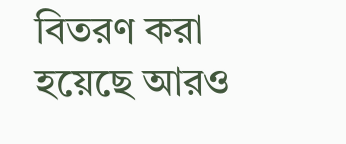বিতরণ করা হয়েছে আরও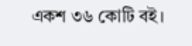একশ ৩৬ কোটি বই।